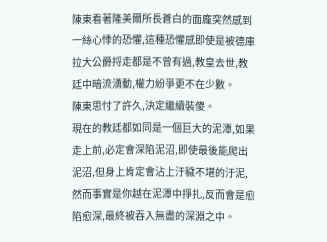陳東看著隆美爾所長蒼白的面龐突然感到一絲心悸的恐懼,這種恐懼感即使是被德庫拉大公爵捋走都是不曾有過,教皇去世,教廷中暗流湧動,權力紛爭更不在少數。
陳東思忖了許久,決定繼續裝傻。
現在的教廷都如同是一個巨大的泥潭,如果走上前,必定會深陷泥沼,即使最後能爬出泥沼,但身上肯定會沾上汙穢不堪的汙泥,然而事實是你越在泥潭中掙扎,反而會是愈陷愈深,最終被吞入無盡的深淵之中。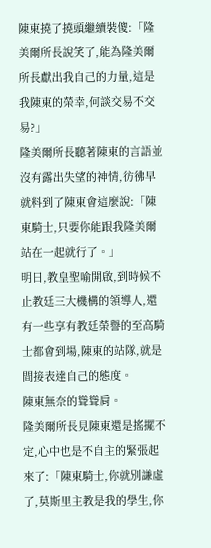陳東撓了撓頭繼續裝傻:「隆美爾所長說笑了,能為隆美爾所長獻出我自己的力量,這是我陳東的榮幸,何談交易不交易?」
隆美爾所長聽著陳東的言語並沒有露出失望的神情,彷彿早就料到了陳東會這麼說:「陳東騎士,只要你能跟我隆美爾站在一起就行了。」
明日,教皇聖喻開啟,到時候不止教廷三大機構的領導人,還有一些享有教廷榮譽的至高騎士都會到場,陳東的站隊,就是間接表達自己的態度。
陳東無奈的聳聳肩。
隆美爾所長見陳東還是搖擺不定,心中也是不自主的緊張起來了:「陳東騎士,你就別謙虛了,莫斯里主教是我的學生,你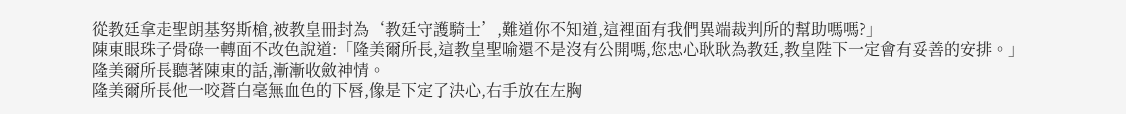從教廷拿走聖朗基努斯槍,被教皇冊封為‘教廷守護騎士’,難道你不知道,這裡面有我們異端裁判所的幫助嗎嗎?」
陳東眼珠子骨碌一轉面不改色說道:「隆美爾所長,這教皇聖喻還不是沒有公開嗎,您忠心耿耿為教廷,教皇陛下一定會有妥善的安排。」
隆美爾所長聽著陳東的話,漸漸收斂神情。
隆美爾所長他一咬蒼白毫無血色的下唇,像是下定了決心,右手放在左胸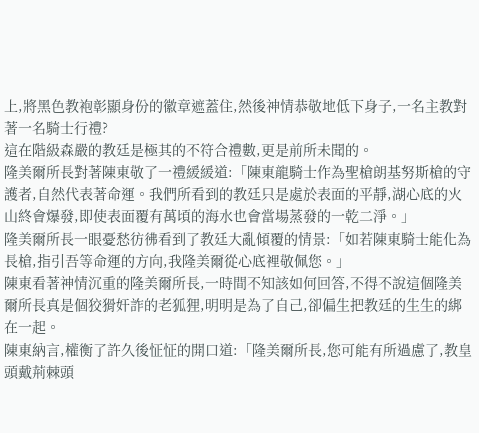上,將黑色教袍彰顯身份的徽章遮蓋住,然後神情恭敬地低下身子,一名主教對著一名騎士行禮?
這在階級森嚴的教廷是極其的不符合禮數,更是前所未聞的。
隆美爾所長對著陳東敬了一禮緩緩道:「陳東龍騎士作為聖槍朗基努斯槍的守護者,自然代表著命運。我們所看到的教廷只是處於表面的平靜,湖心底的火山終會爆發,即使表面覆有萬頃的海水也會當場蒸發的一乾二淨。」
隆美爾所長一眼憂愁彷彿看到了教廷大亂傾覆的情景:「如若陳東騎士能化為長槍,指引吾等命運的方向,我隆美爾從心底裡敬佩您。」
陳東看著神情沉重的隆美爾所長,一時間不知該如何回答,不得不說這個隆美爾所長真是個狡猾奸詐的老狐狸,明明是為了自己,卻偏生把教廷的生生的綁在一起。
陳東納言,權衡了許久後怔怔的開口道:「隆美爾所長,您可能有所過慮了,教皇頭戴荊棘頭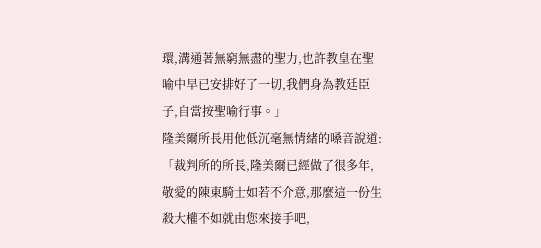環,溝通著無窮無盡的聖力,也許教皇在聖喻中早已安排好了一切,我們身為教廷臣子,自當按聖喻行事。」
隆美爾所長用他低沉毫無情緒的嗓音說道:「裁判所的所長,隆美爾已經做了很多年,敬愛的陳東騎士如若不介意,那麼這一份生殺大權不如就由您來接手吧,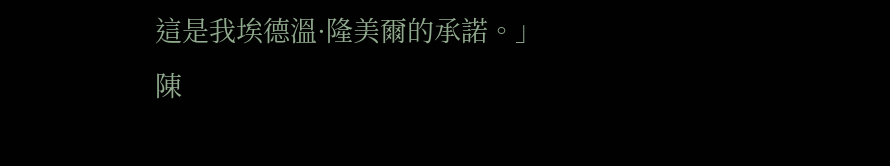這是我埃德溫·隆美爾的承諾。」
陳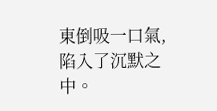東倒吸一口氣,陷入了沉默之中。